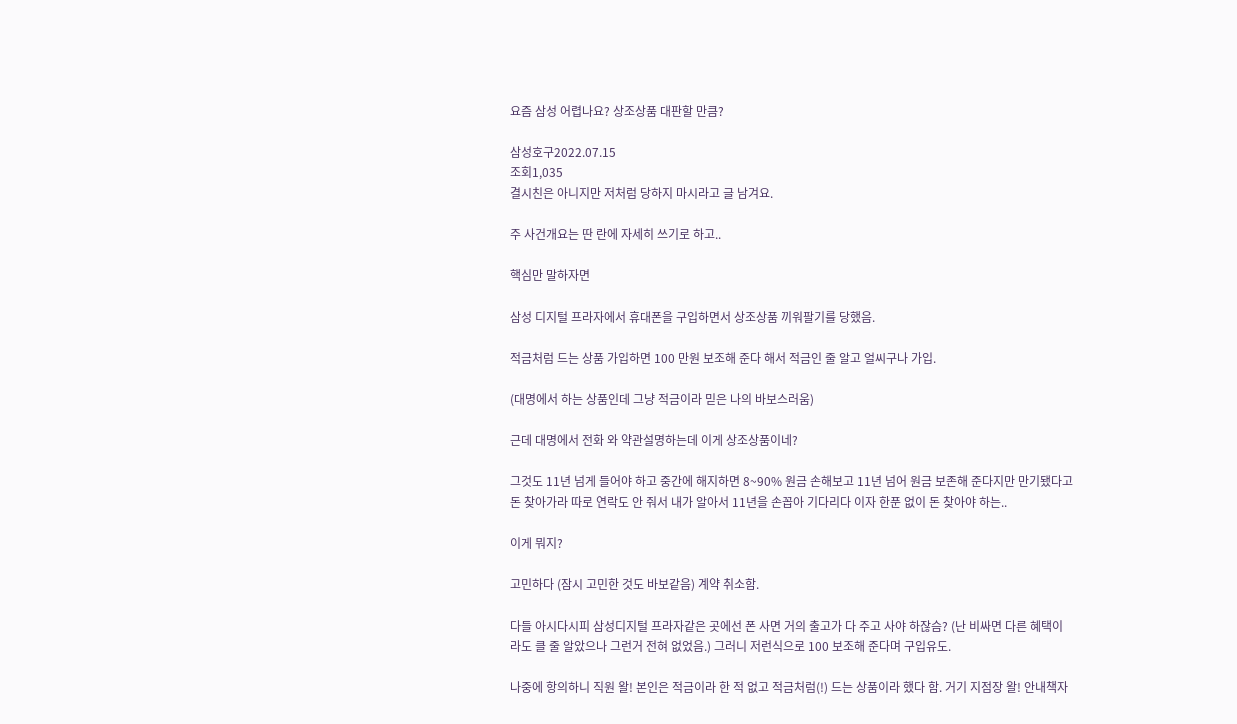요즘 삼성 어렵나요? 상조상품 대판할 만큼?

삼성호구2022.07.15
조회1,035
결시친은 아니지만 저처럼 당하지 마시라고 글 남겨요.

주 사건개요는 딴 란에 자세히 쓰기로 하고..

핵심만 말하자면

삼성 디지털 프라자에서 휴대폰을 구입하면서 상조상품 끼워팔기를 당했음.

적금처럼 드는 상품 가입하면 100 만원 보조해 준다 해서 적금인 줄 알고 얼씨구나 가입.

(대명에서 하는 상품인데 그냥 적금이라 믿은 나의 바보스러움)

근데 대명에서 전화 와 약관설명하는데 이게 상조상품이네?

그것도 11년 넘게 들어야 하고 중간에 해지하면 8~90% 원금 손해보고 11년 넘어 원금 보존해 준다지만 만기됐다고 돈 찾아가라 따로 연락도 안 줘서 내가 알아서 11년을 손꼽아 기다리다 이자 한푼 없이 돈 찾아야 하는..

이게 뭐지?

고민하다 (잠시 고민한 것도 바보같음) 계약 취소함.

다들 아시다시피 삼성디지털 프라자같은 곳에선 폰 사면 거의 출고가 다 주고 사야 하잖슴? (난 비싸면 다른 혜택이라도 클 줄 알았으나 그런거 전혀 없었음.) 그러니 저런식으로 100 보조해 준다며 구입유도.

나중에 항의하니 직원 왈! 본인은 적금이라 한 적 없고 적금처럼(!) 드는 상품이라 했다 함. 거기 지점장 왈! 안내책자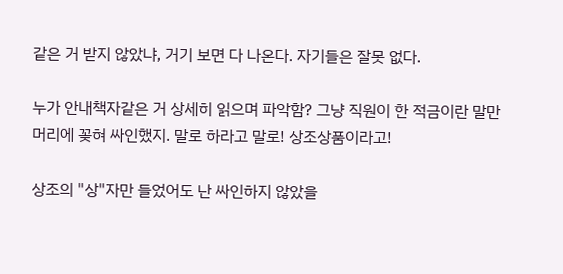같은 거 받지 않았냐, 거기 보면 다 나온다. 자기들은 잘못 없다.

누가 안내책자같은 거 상세히 읽으며 파악함? 그냥 직원이 한 적금이란 말만 머리에 꽂혀 싸인했지. 말로 하라고 말로! 상조상품이라고!

상조의 "상"자만 들었어도 난 싸인하지 않았을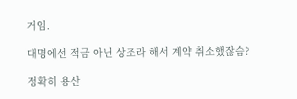거임.

대명에선 적금 아닌 상조라 해서 계약 취소했잖슴?

정확히 용산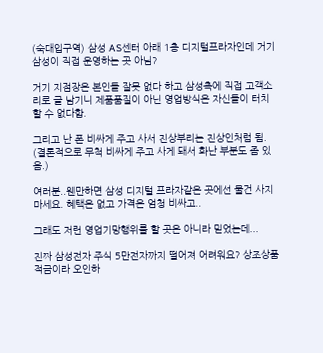(숙대입구역) 삼성 AS센터 아래 1층 디지털프라자인데 거기 삼성이 직접 운영하는 곳 아님?

거기 지점장은 본인들 잘못 없다 하고 삼성측에 직접 고객소리로 글 남기니 제품품질이 아닌 영업방식은 자신들이 터치할 수 없다함.

그리고 난 폰 비싸게 주고 사서 진상부리는 진상인처럼 됨.
(결론적으로 무척 비싸게 주고 사게 돼서 화난 부분도 좀 있음.)

여러분..웬만하면 삼성 디지털 프라자같은 곳에선 물건 사지 마세요. 혜택은 없고 가격은 엄청 비싸고..

그래도 저런 영업기망행위를 할 곳은 아니라 믿었는데...

진짜 삼성전자 주식 5만전자까지 떨어져 어려워요? 상조상품 적금이라 오인하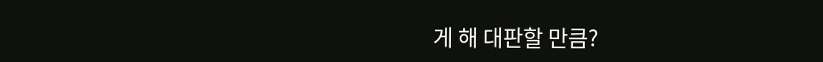게 해 대판할 만큼?